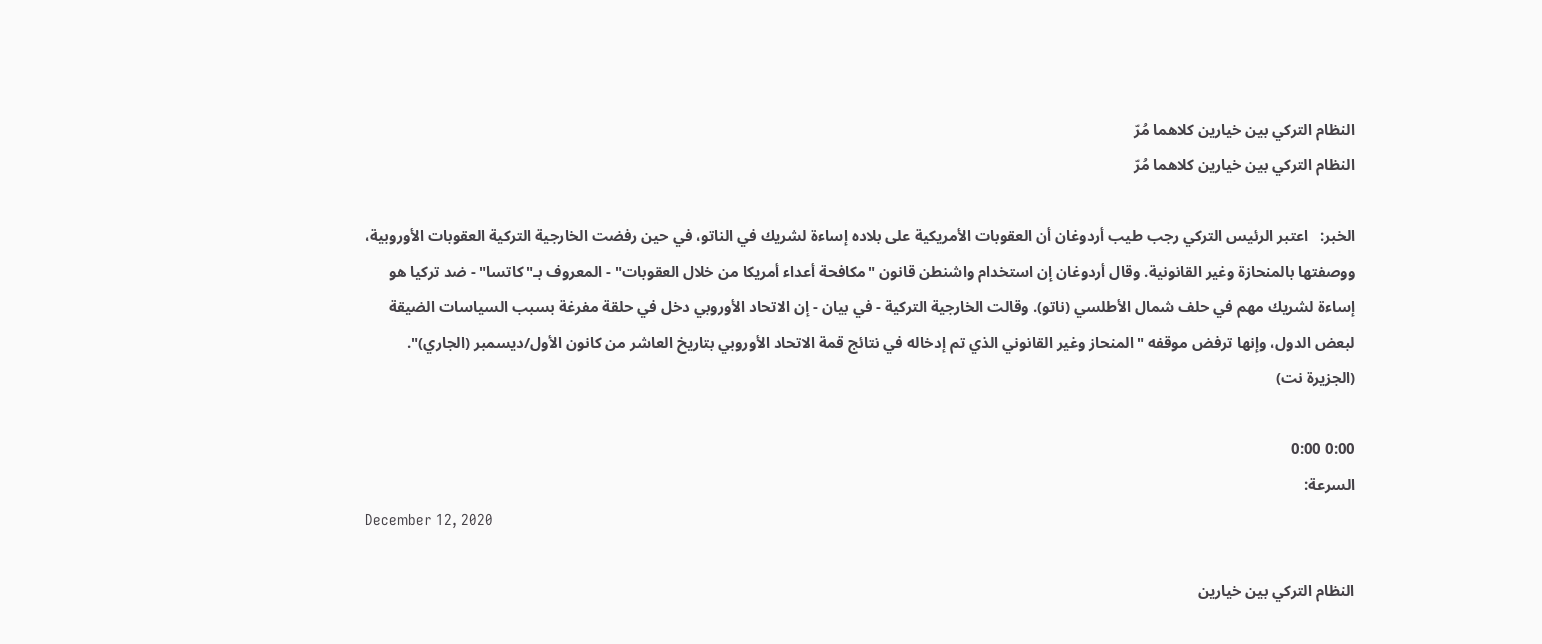النظام التركي بين خيارين كلاهما مُرّ
النظام التركي بين خيارين كلاهما مُرّ

الخبر:   اعتبر الرئيس التركي رجب طيب أردوغان أن العقوبات الأمريكية على بلاده إساءة لشريك في الناتو، في حين رفضت الخارجية التركية العقوبات الأوروبية، ووصفتها بالمنحازة وغير القانونية. وقال أردوغان إن استخدام واشنطن قانون "مكافحة أعداء أمريكا من خلال العقوبات" - المعروف بـ"كاتسا" - ضد تركيا هو إساءة لشريك مهم في حلف شمال الأطلسي (ناتو). وقالت الخارجية التركية - في بيان - إن الاتحاد الأوروبي دخل في حلقة مفرغة بسبب السياسات الضيقة لبعض الدول، وإنها ترفض موقفه "المنحاز وغير القانوني الذي تم إدخاله في نتائج قمة الاتحاد الأوروبي بتاريخ العاشر من كانون الأول/ديسمبر (الجاري)". (الجزيرة نت)

0:00 0:00
السرعة:
December 12, 2020

النظام التركي بين خيارين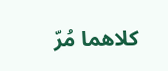كلاهما مُرّ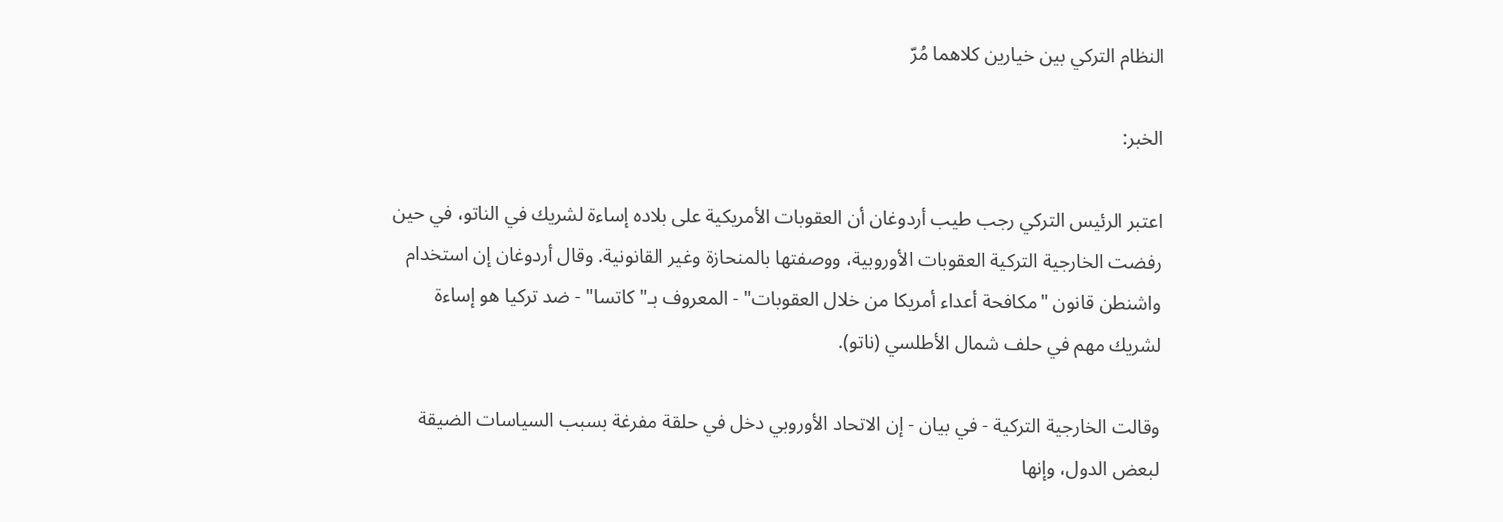النظام التركي بين خيارين كلاهما مُرّ

الخبر:

اعتبر الرئيس التركي رجب طيب أردوغان أن العقوبات الأمريكية على بلاده إساءة لشريك في الناتو، في حين رفضت الخارجية التركية العقوبات الأوروبية، ووصفتها بالمنحازة وغير القانونية. وقال أردوغان إن استخدام واشنطن قانون "مكافحة أعداء أمريكا من خلال العقوبات" - المعروف بـ"كاتسا" - ضد تركيا هو إساءة لشريك مهم في حلف شمال الأطلسي (ناتو).

وقالت الخارجية التركية - في بيان - إن الاتحاد الأوروبي دخل في حلقة مفرغة بسبب السياسات الضيقة لبعض الدول، وإنها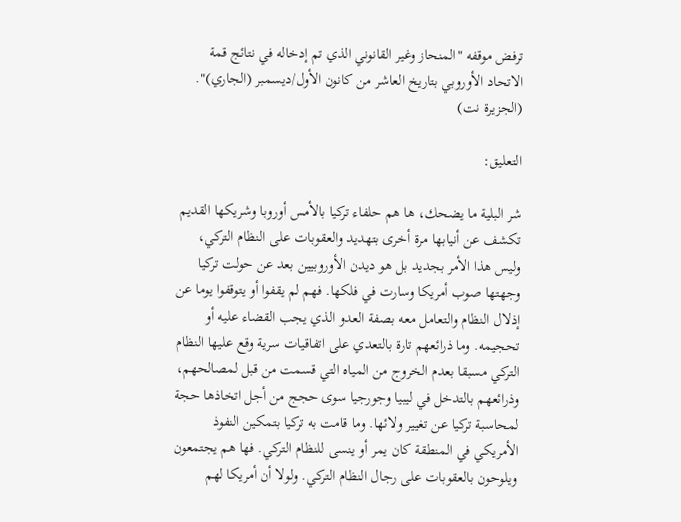ترفض موقفه "المنحاز وغير القانوني الذي تم إدخاله في نتائج قمة الاتحاد الأوروبي بتاريخ العاشر من كانون الأول/ديسمبر (الجاري)". (الجزيرة نت)

التعليق:

شر البلية ما يضحك، ها هم حلفاء تركيا بالأمس أوروبا وشريكها القديم تكشف عن أنيابها مرة أخرى بتهديد والعقوبات على النظام التركي، وليس هذا الأمر بجديد بل هو ديدن الأوروبيين بعد عن حولت تركيا وجهتها صوب أمريكا وسارت في فلكها. فهم لم يقفوا أو يتوقفوا يوما عن إذلال النظام والتعامل معه بصفة العدو الذي يجب القضاء عليه أو تحجيمه. وما ذرائعهم تارة بالتعدي على اتفاقيات سرية وقع عليها النظام التركي مسبقا بعدم الخروج من المياه التي قسمت من قبل لمصالحهم، وذرائعهم بالتدخل في ليبيا وجورجيا سوى حجج من أجل اتخاذها حجة لمحاسبة تركيا عن تغيير ولائها. وما قامت به تركيا بتمكين النفوذ الأمريكي في المنطقة كان يمر أو ينسى للنظام التركي. فها هم يجتمعون ويلوحون بالعقوبات على رجال النظام التركي. ولولا أن أمريكا لهم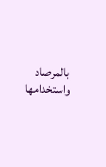بالمرصاد واستخدامها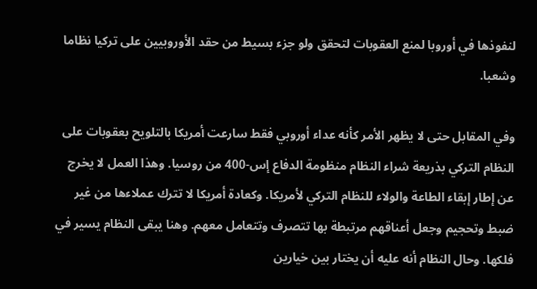لنفوذها في أوروبا لمنع العقوبات لتحقق ولو جزء بسيط من حقد الأوروبيين على تركيا نظاما وشعبا.

وفي المقابل حتى لا يظهر الأمر كأنه عداء أوروبي فقط سارعت أمريكا بالتلويح بعقوبات على النظام التركي بذريعة شراء النظام منظومة الدفاع إس-400 من روسيا. وهذا العمل لا يخرج عن إطار إبقاء الطاعة والولاء للنظام التركي لأمريكا. وكعادة أمريكا لا تترك عملاءها من غير ضبط وتحجيم وجعل أعناقهم مرتبطة بها تتصرف وتتعامل معهم. وهنا يبقى النظام يسير في فلكها. وحال النظام أنه عليه أن يختار بين خيارين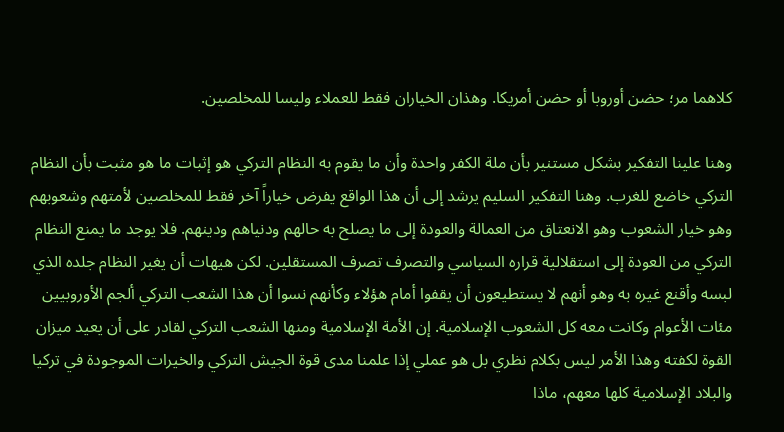كلاهما مر؛ حضن أوروبا أو حضن أمريكا. وهذان الخياران فقط للعملاء وليسا للمخلصين.

وهنا علينا التفكير بشكل مستنير بأن ملة الكفر واحدة وأن ما يقوم به النظام التركي هو إثبات ما هو مثبت بأن النظام التركي خاضع للغرب. وهنا التفكير السليم يرشد إلى أن هذا الواقع يفرض خياراً آخر فقط للمخلصين لأمتهم وشعوبهم وهو خيار الشعوب وهو الانعتاق من العمالة والعودة إلى ما يصلح به حالهم ودنياهم ودينهم. فلا يوجد ما يمنع النظام التركي من العودة إلى استقلالية قراره السياسي والتصرف تصرف المستقلين. لكن هيهات أن يغير النظام جلده الذي لبسه وأقنع غيره به وهو أنهم لا يستطيعون أن يقفوا أمام هؤلاء وكأنهم نسوا أن هذا الشعب التركي ألجم الأوروبيين مئات الأعوام وكانت معه كل الشعوب الإسلامية. إن الأمة الإسلامية ومنها الشعب التركي لقادر على أن يعيد ميزان القوة لكفته وهذا الأمر ليس بكلام نظري بل هو عملي إذا علمنا مدى قوة الجيش التركي والخيرات الموجودة في تركيا والبلاد الإسلامية كلها معهم، ماذا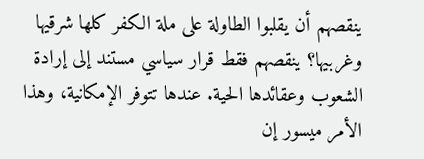ينقصهم أن يقلبوا الطاولة على ملة الكفر كلها شرقيها وغربيها؟ ينقصهم فقط قرار سياسي مستند إلى إرادة الشعوب وعقائدها الحية. عندها تتوفر الإمكانية، وهذا الأمر ميسور إن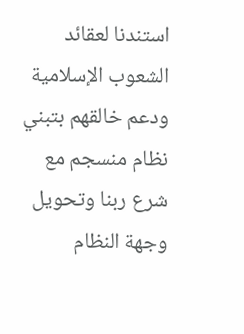استندنا لعقائد الشعوب الإسلامية ودعم خالقهم بتبني نظام منسجم مع شرع ربنا وتحويل وجهة النظام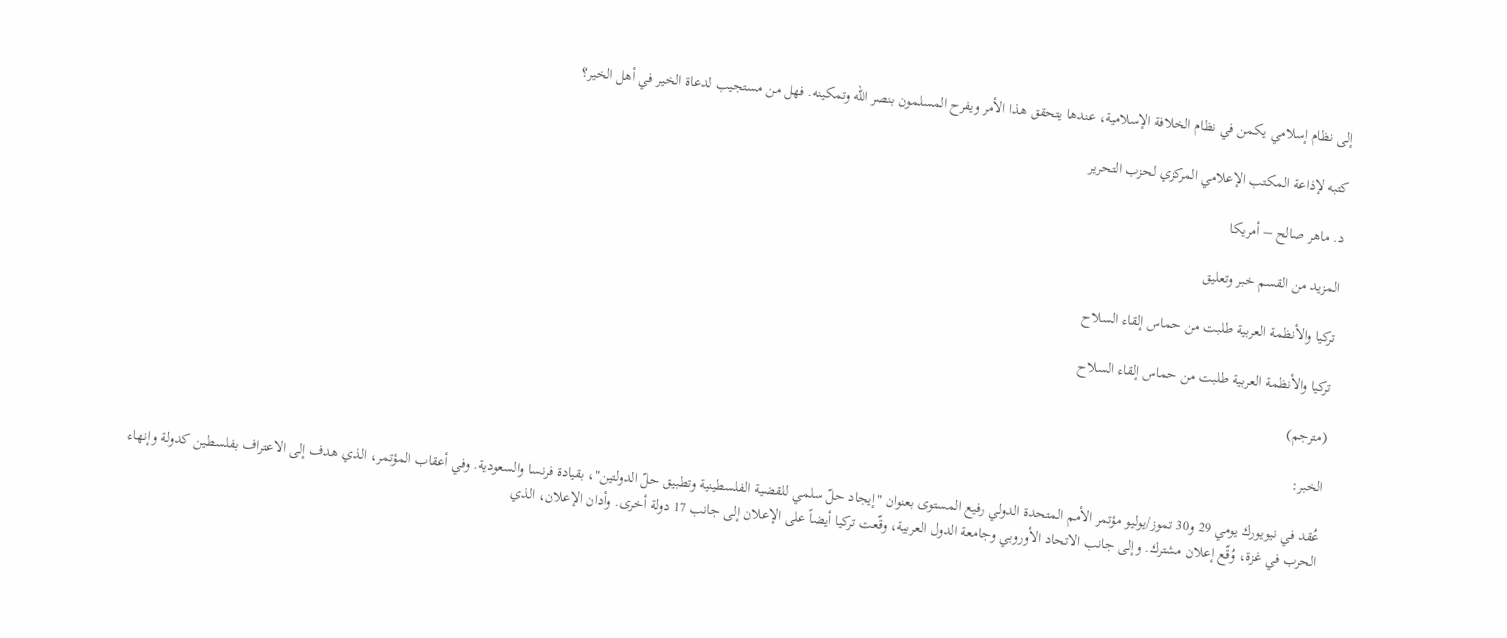إلى نظام إسلامي يكمن في نظام الخلافة الإسلامية، عندها يتحقق هذا الأمر ويفرح المسلمون بنصر الله وتمكينه. فهل من مستجيب لدعاة الخير في أهل الخير؟

كتبه لإذاعة المكتب الإعلامي المركزي لحزب التحرير

د. ماهر صالح – أمريكا

المزيد من القسم خبر وتعليق

تركيا والأنظمة العربية طلبت من حماس إلقاء السلاح

تركيا والأنظمة العربية طلبت من حماس إلقاء السلاح

(مترجم)

الخبر:

عُقد في نيويورك يومي 29 و30 تموز/يوليو مؤتمر الأمم المتحدة الدولي رفيع المستوى بعنوان "إيجاد حلّ سلمي للقضية الفلسطينية وتطبيق حلّ الدولتين"، بقيادة فرنسا والسعودية. وفي أعقاب المؤتمر، الذي هدف إلى الاعتراف بفلسطين كدولة وإنهاء الحرب في غزة، وُقّع إعلان مشترك. وإلى جانب الاتحاد الأوروبي وجامعة الدول العربية، وقّعت تركيا أيضاً على الإعلان إلى جانب 17 دولة أخرى. وأدان الإعلان، الذي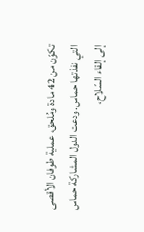تكوّن من 42 مادة ومُلحق، عملية طوفان الأقصى التي نفذتها حماس. ودعت الدول المشاركة حماس إلى إلقاء السّلاح،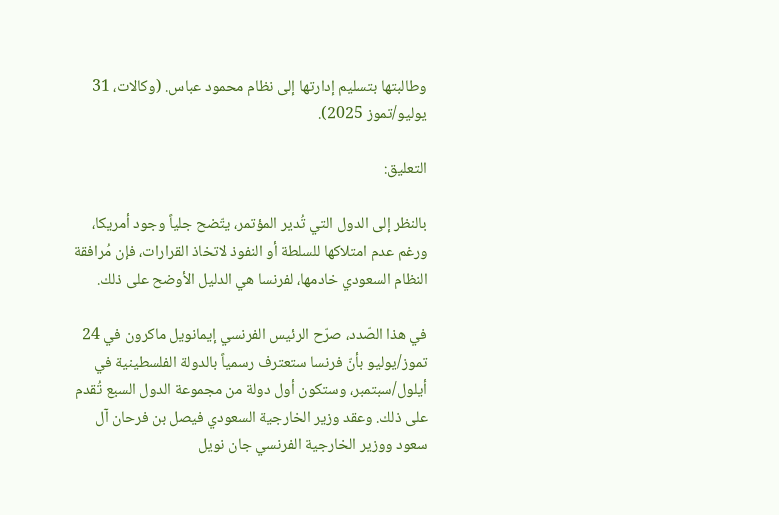وطالبتها بتسليم إدارتها إلى نظام محمود عباس. (وكالات، 31 يوليو/تموز 2025).

التعليق:

بالنظر إلى الدول التي تُدير المؤتمر، يتّضح جلياً وجود أمريكا، ورغم عدم امتلاكها للسلطة أو النفوذ لاتخاذ القرارات، فإن مُرافقة النظام السعودي خادمها، لفرنسا هي الدليل الأوضح على ذلك.

في هذا الصّدد، صرّح الرئيس الفرنسي إيمانويل ماكرون في 24 تموز/يوليو بأنّ فرنسا ستعترف رسمياً بالدولة الفلسطينية في أيلول/سبتمبر، وستكون أول دولة من مجموعة الدول السبع تُقدم على ذلك. وعقد وزير الخارجية السعودي فيصل بن فرحان آل سعود ووزير الخارجية الفرنسي جان نويل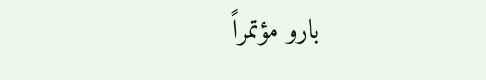بارو مؤتمراً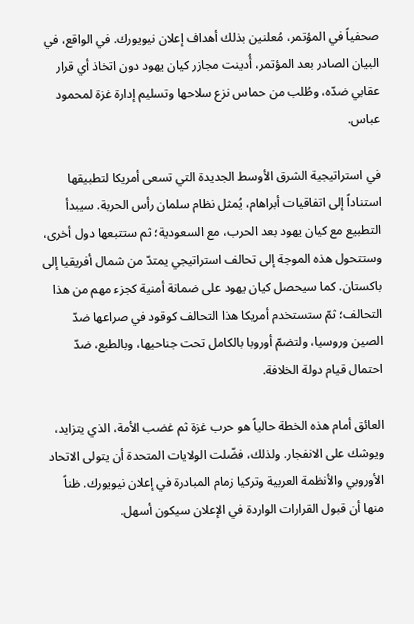صحفياً في المؤتمر، مُعلنين بذلك أهداف إعلان نيويورك. في الواقع، في البيان الصادر بعد المؤتمر، أُدينت مجازر كيان يهود دون اتخاذ أي قرار عقابي ضدّه، وطُلب من حماس نزع سلاحها وتسليم إدارة غزة لمحمود عباس.

في استراتيجية الشرق الأوسط الجديدة التي تسعى أمريكا لتطبيقها استناداً إلى اتفاقيات أبراهام، يُمثل نظام سلمان رأس الحربة. سيبدأ التطبيع مع كيان يهود بعد الحرب، مع السعودية؛ ثم ستتبعها دول أخرى، وستتحول هذه الموجة إلى تحالف استراتيجي يمتدّ من شمال أفريقيا إلى باكستان. كما سيحصل كيان يهود على ضمانة أمنية كجزء مهم من هذا التحالف؛ ثمّ ستستخدم أمريكا هذا التحالف كوقود في صراعها ضدّ الصين وروسيا، ولتضمّ أوروبا بالكامل تحت جناحيها، وبالطبع، ضدّ احتمال قيام دولة الخلافة.

العائق أمام هذه الخطة حالياً هو حرب غزة ثم غضب الأمة، الذي يتزايد، ويوشك على الانفجار. ولذلك، فضّلت الولايات المتحدة أن يتولى الاتحاد الأوروبي والأنظمة العربية وتركيا زمام المبادرة في إعلان نيويورك. ظناً منها أن قبول القرارات الواردة في الإعلان سيكون أسهل.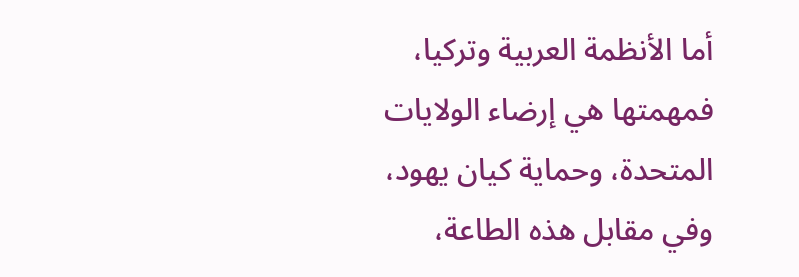أما الأنظمة العربية وتركيا، فمهمتها هي إرضاء الولايات المتحدة، وحماية كيان يهود، وفي مقابل هذه الطاعة،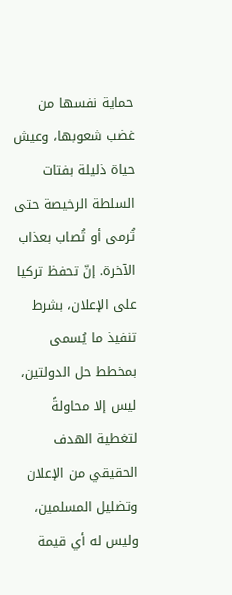حماية نفسها من غضب شعوبها، وعيش حياة ذليلة بفتات السلطة الرخيصة حتى تُرمى أو تُصاب بعذاب الآخرة. إنّ تحفظ تركيا على الإعلان، بشرط تنفيذ ما يُسمى بمخطط حل الدولتين، ليس إلا محاولةً لتغطية الهدف الحقيقي من الإعلان وتضليل المسلمين، وليس له أي قيمة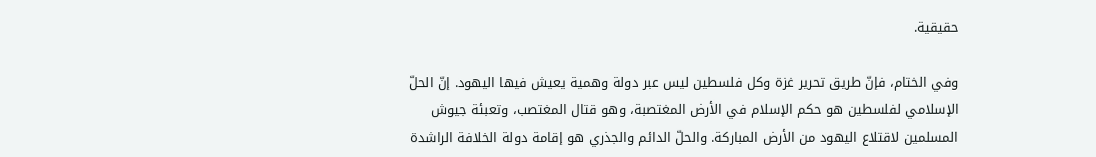حقيقية.

وفي الختام، فإنّ طريق تحرير غزة وكل فلسطين ليس عبر دولة وهمية يعيش فيها اليهود. إنّ الحلّ الإسلامي لفلسطين هو حكم الإسلام في الأرض المغتصبة، وهو قتال المغتصب، وتعبئة جيوش المسلمين لاقتلاع اليهود من الأرض المباركة. والحلّ الدائم والجذري هو إقامة دولة الخلافة الراشدة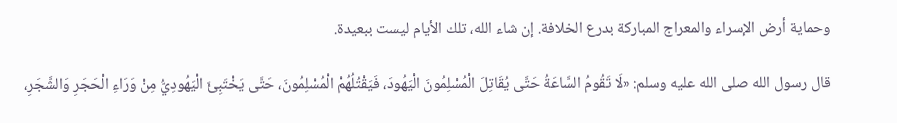وحماية أرض الإسراء والمعراج المباركة بدرع الخلافة. إن شاء الله، تلك الأيام ليست ببعيدة.

قال رسول الله صلى الله عليه وسلم: «لَا تَقُومُ السَّاعَةُ حَتَّى يُقَاتِلَ الْمُسْلِمُونَ الْيَهُودَ، فَيَقْتُلُهُمْ الْمُسْلِمُونَ، حَتَّى يَخْتَبِئَ الْيَهُودِيُّ مِنْ وَرَاءِ الْحَجَرِ وَالشَّجَرِ،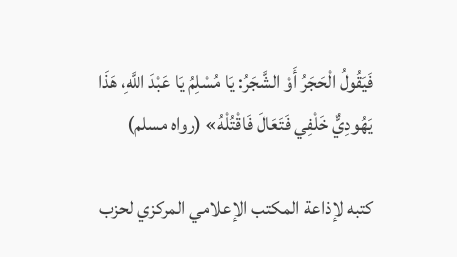فَيَقُولُ الْحَجَرُ أَوْ الشَّجَرُ: يَا مُسْلِمُ يَا عَبْدَ اللَّهِ، هَذَا يَهُودِيٌّ خَلْفِي فَتَعَالَ فَاقْتُلْهُ» (رواه مسلم)

كتبه لإذاعة المكتب الإعلامي المركزي لحزب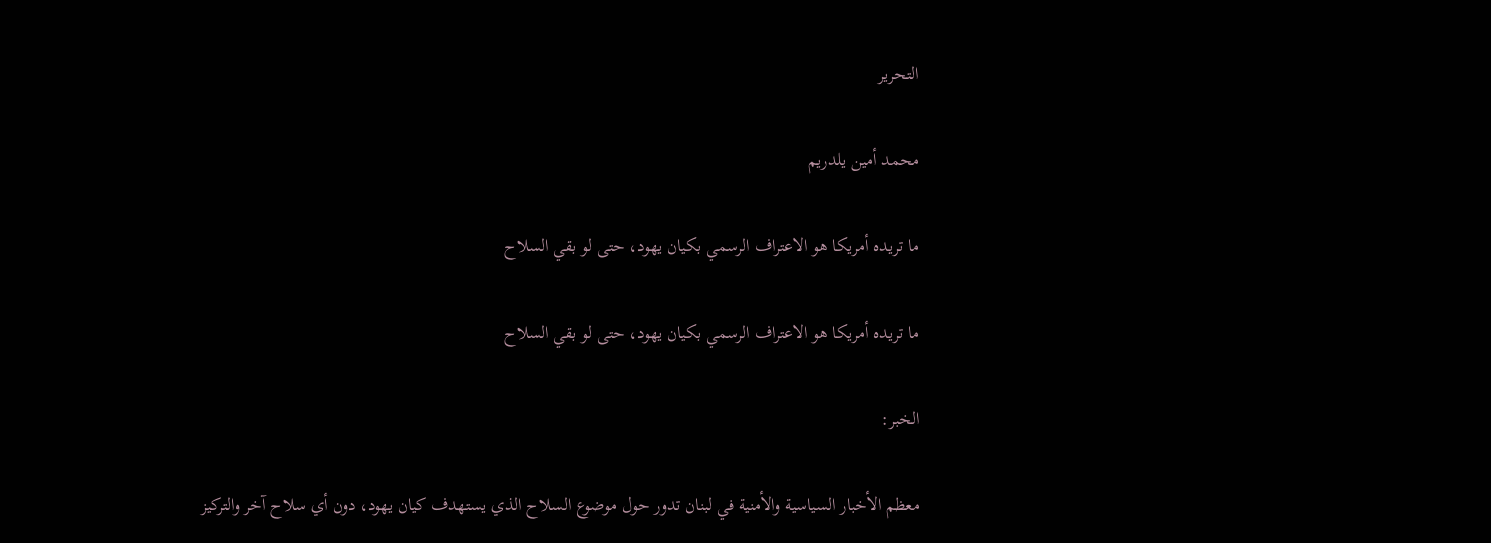التحرير

محمد أمين يلدريم

ما تريده أمريكا هو الاعتراف الرسمي بكيان يهود، حتى لو بقي السلاح

ما تريده أمريكا هو الاعتراف الرسمي بكيان يهود، حتى لو بقي السلاح

الخبر:

معظم الأخبار السياسية والأمنية في لبنان تدور حول موضوع السلاح الذي يستهدف كيان يهود، دون أي سلاح آخر والتركيز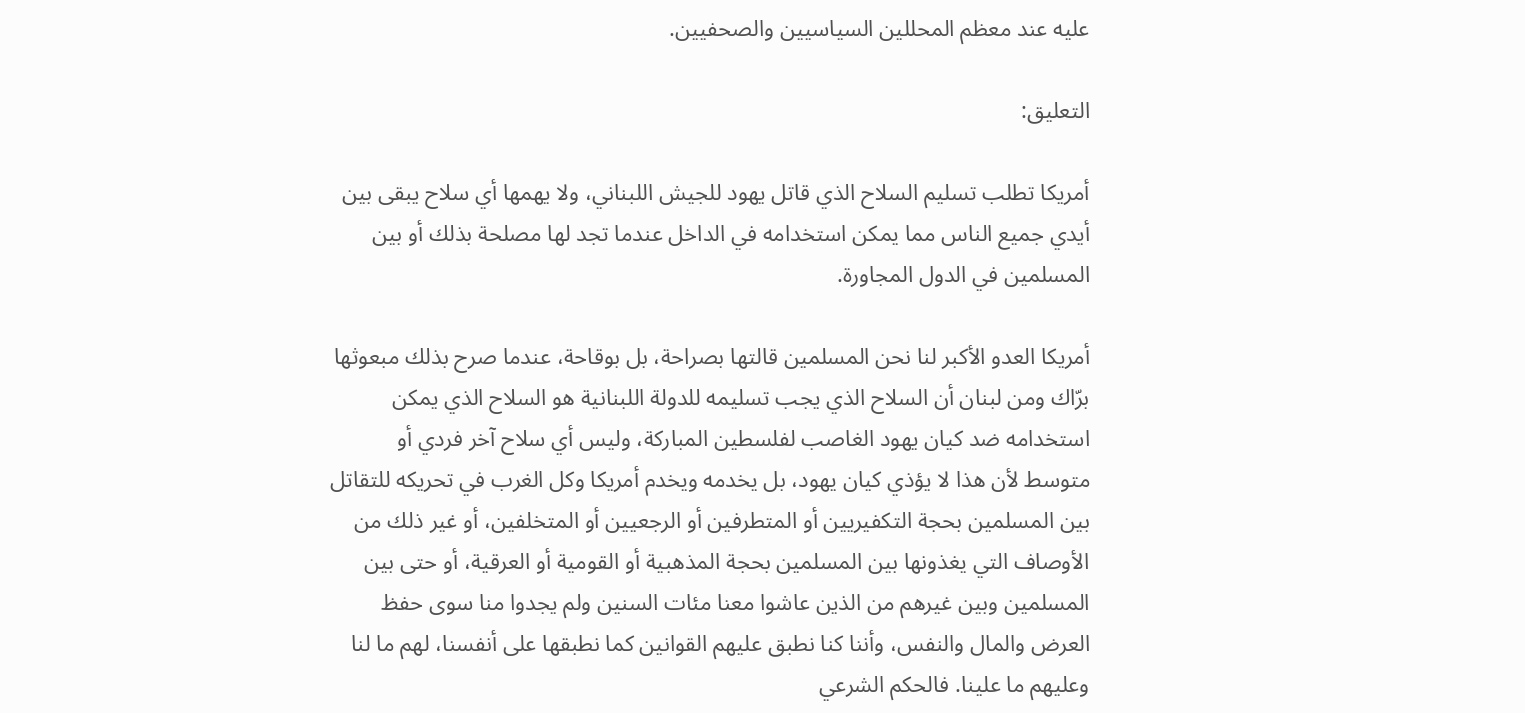عليه عند معظم المحللين السياسيين والصحفيين.

التعليق:

أمريكا تطلب تسليم السلاح الذي قاتل يهود للجيش اللبناني، ولا يهمها أي سلاح يبقى بين أيدي جميع الناس مما يمكن استخدامه في الداخل عندما تجد لها مصلحة بذلك أو بين المسلمين في الدول المجاورة.

أمريكا العدو الأكبر لنا نحن المسلمين قالتها بصراحة، بل بوقاحة، عندما صرح بذلك مبعوثها برّاك ومن لبنان أن السلاح الذي يجب تسليمه للدولة اللبنانية هو السلاح الذي يمكن استخدامه ضد كيان يهود الغاصب لفلسطين المباركة، وليس أي سلاح آخر فردي أو متوسط لأن هذا لا يؤذي كيان يهود، بل يخدمه ويخدم أمريكا وكل الغرب في تحريكه للتقاتل بين المسلمين بحجة التكفيريين أو المتطرفين أو الرجعيين أو المتخلفين، أو غير ذلك من الأوصاف التي يغذونها بين المسلمين بحجة المذهبية أو القومية أو العرقية، أو حتى بين المسلمين وبين غيرهم من الذين عاشوا معنا مئات السنين ولم يجدوا منا سوى حفظ العرض والمال والنفس، وأننا كنا نطبق عليهم القوانين كما نطبقها على أنفسنا، لهم ما لنا وعليهم ما علينا. فالحكم الشرعي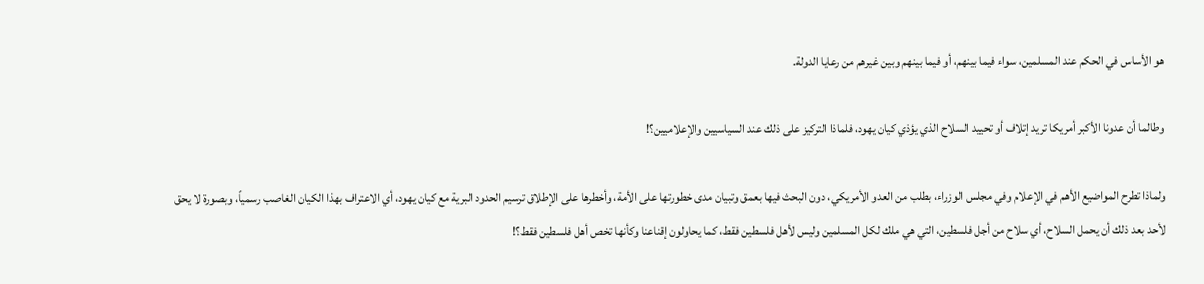هو الأساس في الحكم عند المسلمين، سواء فيما بينهم، أو فيما بينهم وبين غيرهم من رعايا الدولة.

وطالما أن عدونا الأكبر أمريكا تريد إتلاف أو تحييد السلاح الذي يؤذي كيان يهود، فلماذا التركيز على ذلك عند السياسيين والإعلاميين؟!

ولماذا تطرح المواضيع الأهم في الإعلام وفي مجلس الوزراء، بطلب من العدو الأمريكي، دون البحث فيها بعمق وتبيان مدى خطورتها على الأمة، وأخطرها على الإطلاق ترسيم الحدود البرية مع كيان يهود، أي الاعتراف بهذا الكيان الغاصب رسمياً، وبصورة لا يحق لأحد بعد ذلك أن يحمل السلاح، أي سلاح من أجل فلسطين، التي هي ملك لكل المسلمين وليس لأهل فلسطين فقط، كما يحاولون إقناعنا وكأنها تخص أهل فلسطين فقط؟!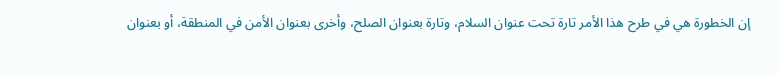إن الخطورة هي في طرح هذا الأمر تارة تحت عنوان السلام، وتارة بعنوان الصلح، وأخرى بعنوان الأمن في المنطقة، أو بعنوان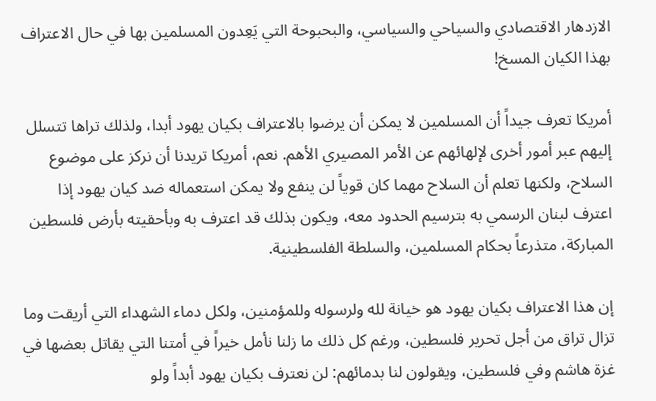الازدهار الاقتصادي والسياحي والسياسي، والبحبوحة التي يَعِدون المسلمين بها في حال الاعتراف بهذا الكيان المسخ!

أمريكا تعرف جيداً أن المسلمين لا يمكن أن يرضوا بالاعتراف بكيان يهود أبدا، ولذلك تراها تتسلل إليهم عبر أمور أخرى لإلهائهم عن الأمر المصيري الأهم. نعم، أمريكا تريدنا أن نركز على موضوع السلاح، ولكنها تعلم أن السلاح مهما كان قوياً لن ينفع ولا يمكن استعماله ضد كيان يهود إذا اعترف لبنان الرسمي به بترسيم الحدود معه، ويكون بذلك قد اعترف به وبأحقيته بأرض فلسطين المباركة، متذرعاً بحكام المسلمين، والسلطة الفلسطينية.

إن هذا الاعتراف بكيان يهود هو خيانة لله ولرسوله وللمؤمنين، ولكل دماء الشهداء التي أريقت وما تزال تراق من أجل تحرير فلسطين، ورغم كل ذلك ما زلنا نأمل خيراً في أمتنا التي يقاتل بعضها في غزة هاشم وفي فلسطين، ويقولون لنا بدمائهم: لن نعترف بكيان يهود أبداً ولو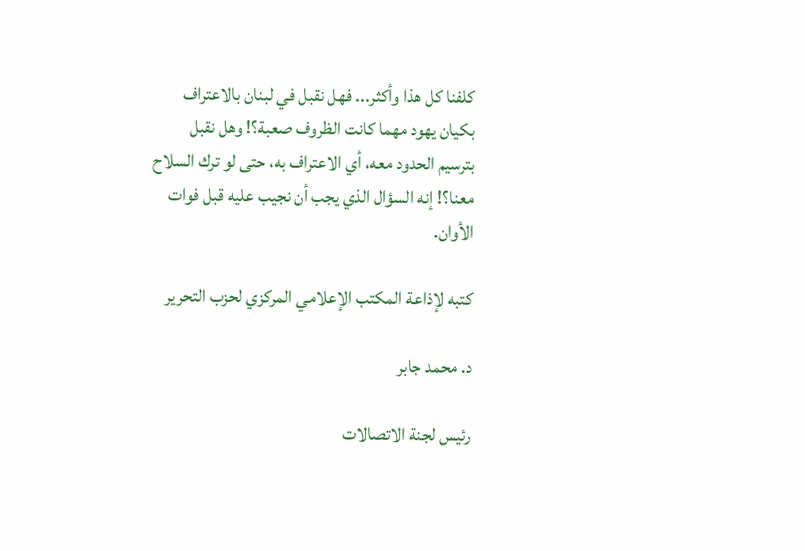كلفنا كل هذا وأكثر... فهل نقبل في لبنان بالاعتراف بكيان يهود مهما كانت الظروف صعبة؟! وهل نقبل بترسيم الحدود معه، أي الاعتراف به، حتى لو ترك السلاح معنا؟! إنه السؤال الذي يجب أن نجيب عليه قبل فوات الأوان.

كتبه لإذاعة المكتب الإعلامي المركزي لحزب التحرير

د. محمد جابر

رئيس لجنة الاتصالات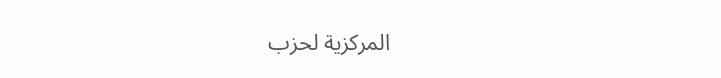المركزية لحزب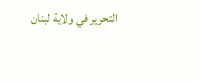التحرير في ولاية لبنان